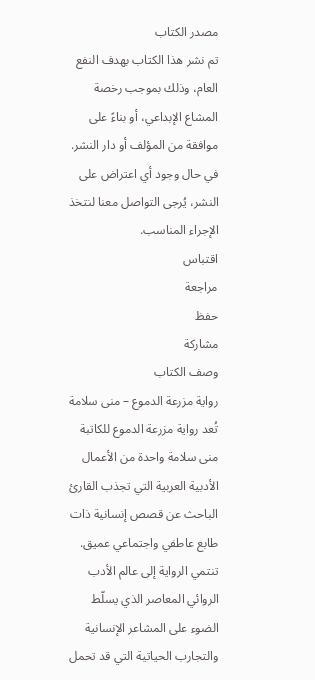مصدر الكتاب
تم نشر هذا الكتاب بهدف النفع العام، وذلك بموجب رخصة المشاع الإبداعي، أو بناءً على موافقة من المؤلف أو دار النشر. في حال وجود أي اعتراض على النشر، يُرجى التواصل معنا لنتخذ الإجراء المناسب.
اقتباس
مراجعة
حفظ
مشاركة
وصف الكتاب
رواية مزرعة الدموع – منى سلامة
تُعد رواية مزرعة الدموع للكاتبة منى سلامة واحدة من الأعمال الأدبية العربية التي تجذب القارئ الباحث عن قصص إنسانية ذات طابع عاطفي واجتماعي عميق. تنتمي الرواية إلى عالم الأدب الروائي المعاصر الذي يسلّط الضوء على المشاعر الإنسانية والتجارب الحياتية التي قد تحمل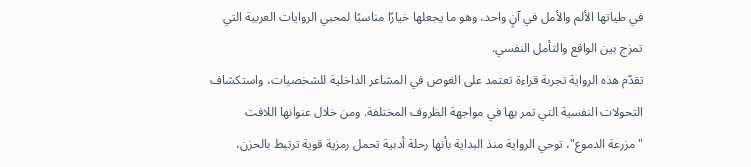في طياتها الألم والأمل في آنٍ واحد، وهو ما يجعلها خيارًا مناسبًا لمحبي الروايات العربية التي تمزج بين الواقع والتأمل النفسي.
تقدّم هذه الرواية تجربة قراءة تعتمد على الغوص في المشاعر الداخلية للشخصيات، واستكشاف التحولات النفسية التي تمر بها في مواجهة الظروف المختلفة. ومن خلال عنوانها اللافت "مزرعة الدموع"، توحي الرواية منذ البداية بأنها رحلة أدبية تحمل رمزية قوية ترتبط بالحزن،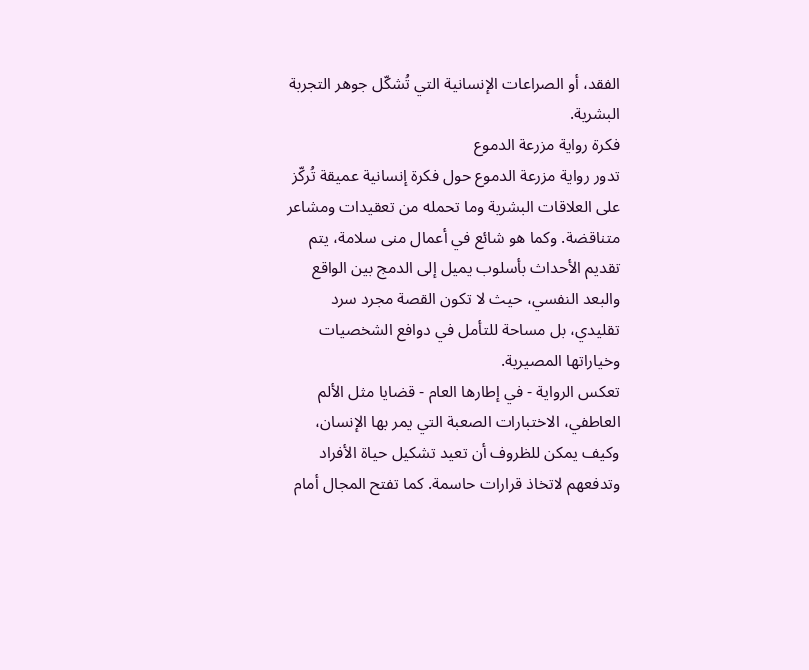الفقد، أو الصراعات الإنسانية التي تُشكّل جوهر التجربة البشرية.
فكرة رواية مزرعة الدموع
تدور رواية مزرعة الدموع حول فكرة إنسانية عميقة تُركّز على العلاقات البشرية وما تحمله من تعقيدات ومشاعر متناقضة. وكما هو شائع في أعمال منى سلامة، يتم تقديم الأحداث بأسلوب يميل إلى الدمج بين الواقع والبعد النفسي، حيث لا تكون القصة مجرد سرد تقليدي، بل مساحة للتأمل في دوافع الشخصيات وخياراتها المصيرية.
تعكس الرواية - في إطارها العام - قضايا مثل الألم العاطفي، الاختبارات الصعبة التي يمر بها الإنسان، وكيف يمكن للظروف أن تعيد تشكيل حياة الأفراد وتدفعهم لاتخاذ قرارات حاسمة. كما تفتح المجال أمام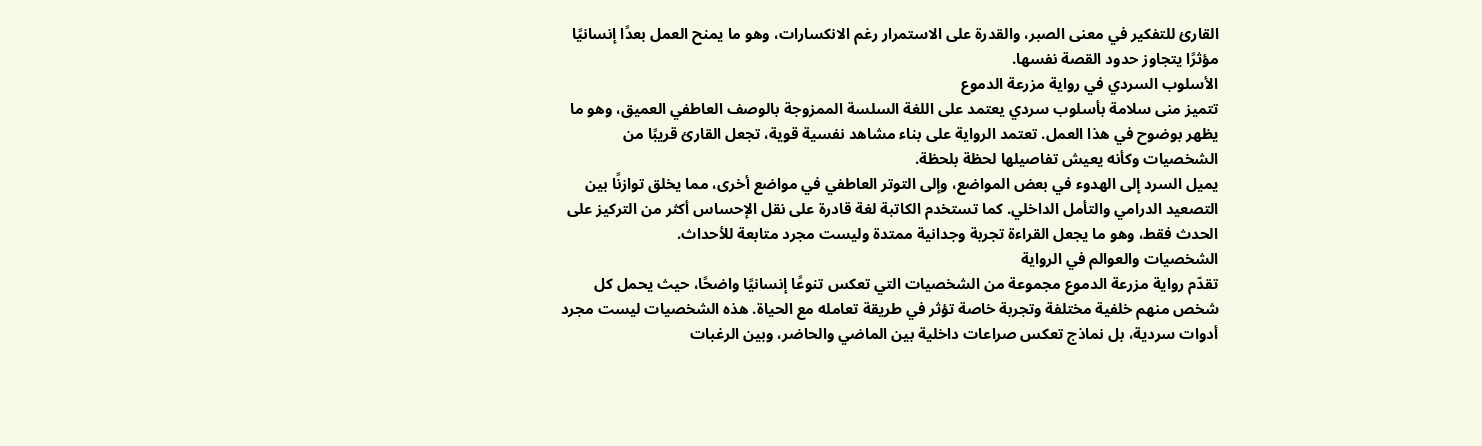القارئ للتفكير في معنى الصبر، والقدرة على الاستمرار رغم الانكسارات، وهو ما يمنح العمل بعدًا إنسانيًا مؤثرًا يتجاوز حدود القصة نفسها.
الأسلوب السردي في رواية مزرعة الدموع
تتميز منى سلامة بأسلوب سردي يعتمد على اللغة السلسة الممزوجة بالوصف العاطفي العميق، وهو ما يظهر بوضوح في هذا العمل. تعتمد الرواية على بناء مشاهد نفسية قوية، تجعل القارئ قريبًا من الشخصيات وكأنه يعيش تفاصيلها لحظة بلحظة.
يميل السرد إلى الهدوء في بعض المواضع، وإلى التوتر العاطفي في مواضع أخرى، مما يخلق توازنًا بين التصعيد الدرامي والتأمل الداخلي. كما تستخدم الكاتبة لغة قادرة على نقل الإحساس أكثر من التركيز على الحدث فقط، وهو ما يجعل القراءة تجربة وجدانية ممتدة وليست مجرد متابعة للأحداث.
الشخصيات والعوالم في الرواية
تقدّم رواية مزرعة الدموع مجموعة من الشخصيات التي تعكس تنوعًا إنسانيًا واضحًا، حيث يحمل كل شخص منهم خلفية مختلفة وتجربة خاصة تؤثر في طريقة تعامله مع الحياة. هذه الشخصيات ليست مجرد أدوات سردية، بل نماذج تعكس صراعات داخلية بين الماضي والحاضر، وبين الرغبات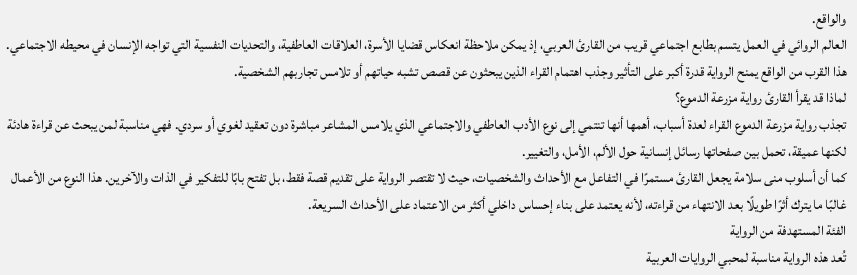والواقع.
العالم الروائي في العمل يتسم بطابع اجتماعي قريب من القارئ العربي، إذ يمكن ملاحظة انعكاس قضايا الأسرة، العلاقات العاطفية، والتحديات النفسية التي تواجه الإنسان في محيطه الاجتماعي. هذا القرب من الواقع يمنح الرواية قدرة أكبر على التأثير وجذب اهتمام القراء الذين يبحثون عن قصص تشبه حياتهم أو تلامس تجاربهم الشخصية.
لماذا قد يقرأ القارئ رواية مزرعة الدموع؟
تجذب رواية مزرعة الدموع القراء لعدة أسباب، أهمها أنها تنتمي إلى نوع الأدب العاطفي والاجتماعي الذي يلامس المشاعر مباشرة دون تعقيد لغوي أو سردي. فهي مناسبة لمن يبحث عن قراءة هادئة لكنها عميقة، تحمل بين صفحاتها رسائل إنسانية حول الألم، الأمل، والتغيير.
كما أن أسلوب منى سلامة يجعل القارئ مستمرًا في التفاعل مع الأحداث والشخصيات، حيث لا تقتصر الرواية على تقديم قصة فقط، بل تفتح بابًا للتفكير في الذات والآخرين. هذا النوع من الأعمال غالبًا ما يترك أثرًا طويلًا بعد الانتهاء من قراءته، لأنه يعتمد على بناء إحساس داخلي أكثر من الاعتماد على الأحداث السريعة.
الفئة المستهدفة من الرواية
تُعد هذه الرواية مناسبة لمحبي الروايات العربية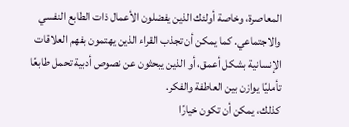المعاصرة، وخاصة أولئك الذين يفضلون الأعمال ذات الطابع النفسي والاجتماعي. كما يمكن أن تجذب القراء الذين يهتمون بفهم العلاقات الإنسانية بشكل أعمق، أو الذين يبحثون عن نصوص أدبية تحمل طابعًا تأمليًا يوازن بين العاطفة والفكر.
كذلك، يمكن أن تكون خيارًا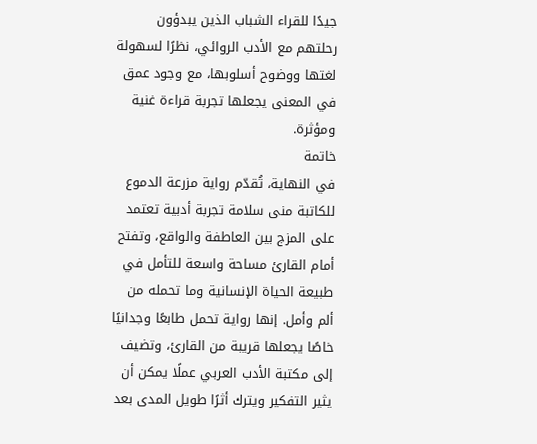جيدًا للقراء الشباب الذين يبدؤون رحلتهم مع الأدب الروائي، نظرًا لسهولة لغتها ووضوح أسلوبها، مع وجود عمق في المعنى يجعلها تجربة قراءة غنية ومؤثرة.
خاتمة
في النهاية، تُقدّم رواية مزرعة الدموع للكاتبة منى سلامة تجربة أدبية تعتمد على المزج بين العاطفة والواقع، وتفتح أمام القارئ مساحة واسعة للتأمل في طبيعة الحياة الإنسانية وما تحمله من ألم وأمل. إنها رواية تحمل طابعًا وجدانيًا خاصًا يجعلها قريبة من القارئ، وتضيف إلى مكتبة الأدب العربي عملًا يمكن أن يثير التفكير ويترك أثرًا طويل المدى بعد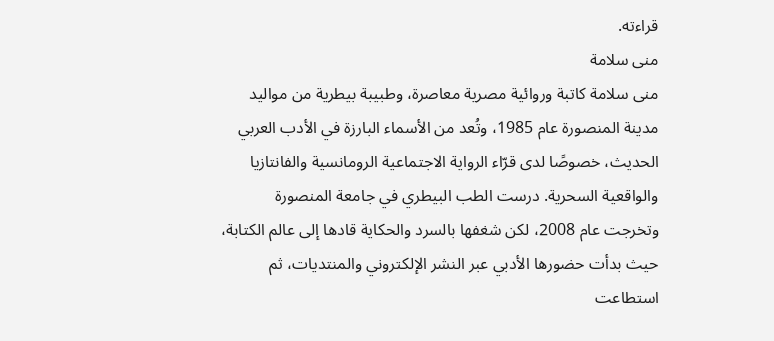قراءته.
منى سلامة
منى سلامة كاتبة وروائية مصرية معاصرة، وطبيبة بيطرية من مواليد مدينة المنصورة عام 1985، وتُعد من الأسماء البارزة في الأدب العربي الحديث، خصوصًا لدى قرّاء الرواية الاجتماعية الرومانسية والفانتازيا والواقعية السحرية. درست الطب البيطري في جامعة المنصورة وتخرجت عام 2008، لكن شغفها بالسرد والحكاية قادها إلى عالم الكتابة، حيث بدأت حضورها الأدبي عبر النشر الإلكتروني والمنتديات، ثم استطاعت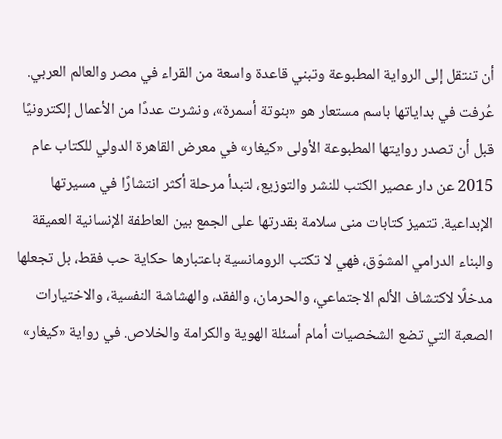أن تنتقل إلى الرواية المطبوعة وتبني قاعدة واسعة من القراء في مصر والعالم العربي. عُرفت في بداياتها باسم مستعار هو «بنوتة أسمرة»، ونشرت عددًا من الأعمال إلكترونيًا قبل أن تصدر روايتها المطبوعة الأولى «كيغار» في معرض القاهرة الدولي للكتاب عام 2015 عن دار عصير الكتب للنشر والتوزيع، لتبدأ مرحلة أكثر انتشارًا في مسيرتها الإبداعية. تتميز كتابات منى سلامة بقدرتها على الجمع بين العاطفة الإنسانية العميقة والبناء الدرامي المشوّق، فهي لا تكتب الرومانسية باعتبارها حكاية حب فقط، بل تجعلها مدخلًا لاكتشاف الألم الاجتماعي، والحرمان، والفقد، والهشاشة النفسية، والاختيارات الصعبة التي تضع الشخصيات أمام أسئلة الهوية والكرامة والخلاص. في رواية «كيغار»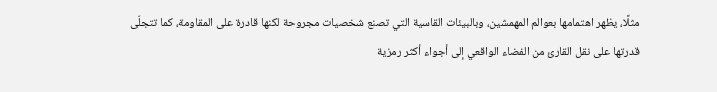مثلًا، يظهر اهتمامها بعوالم المهمشين، وبالبيئات القاسية التي تصنع شخصيات مجروحة لكنها قادرة على المقاومة، كما تتجلّى قدرتها على نقل القارئ من الفضاء الواقعي إلى أجواء أكثر رمزية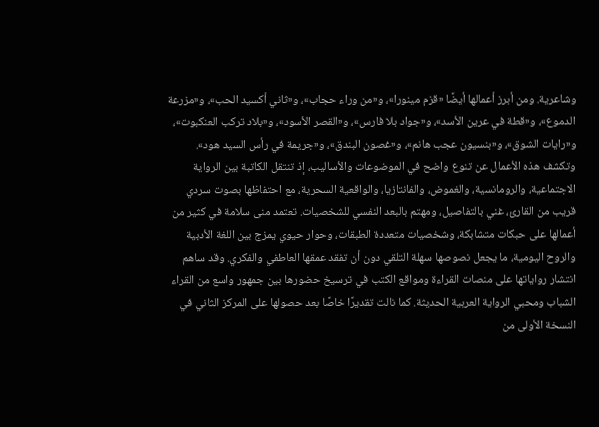وشاعرية. ومن أبرز أعمالها أيضًا «قزم مينورا»، و«من وراء حجاب»، و«ثاني أكسيد الحب»، و«مزرعة الدموع»، و«قطة في عرين الأسد»، و«جواد بلا فارس»، و«القصر الأسود»، و«بلاد تركب العنكبوت»، و«رايات الشوق»، و«بنسيون عجب هانم»، و«غصون البندق»، و«جريمة في رأس السيد هود». وتكشف هذه الأعمال عن تنوع واضح في الموضوعات والأساليب، إذ تنتقل الكاتبة بين الرواية الاجتماعية، والرومانسية، والغموض، والفانتازيا، والواقعية السحرية، مع احتفاظها بصوت سردي قريب من القارئ، غني بالتفاصيل، ومهتم بالبعد النفسي للشخصيات. تعتمد منى سلامة في كثير من أعمالها على حبكات متشابكة، وشخصيات متعددة الطبقات، وحوار حيوي يمزج بين اللغة الأدبية والروح اليومية، ما يجعل نصوصها سهلة التلقي دون أن تفقد عمقها العاطفي والفكري. وقد ساهم انتشار رواياتها على منصات القراءة ومواقع الكتب في ترسيخ حضورها بين جمهور واسع من القراء الشباب ومحبي الرواية العربية الحديثة. كما نالت تقديرًا خاصًا بعد حصولها على المركز الثاني في النسخة الأولى من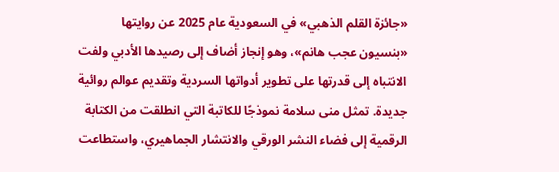«جائزة القلم الذهبي» في السعودية عام 2025 عن روايتها «بنسيون عجب هانم»، وهو إنجاز أضاف إلى رصيدها الأدبي ولفت الانتباه إلى قدرتها على تطوير أدواتها السردية وتقديم عوالم روائية جديدة. تمثل منى سلامة نموذجًا للكاتبة التي انطلقت من الكتابة الرقمية إلى فضاء النشر الورقي والانتشار الجماهيري، واستطاعت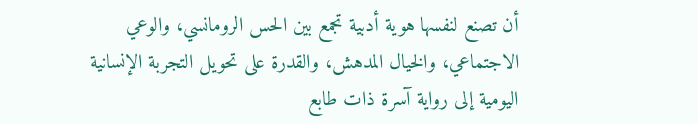أن تصنع لنفسها هوية أدبية تجمع بين الحس الرومانسي، والوعي الاجتماعي، والخيال المدهش، والقدرة على تحويل التجربة الإنسانية اليومية إلى رواية آسرة ذات طابع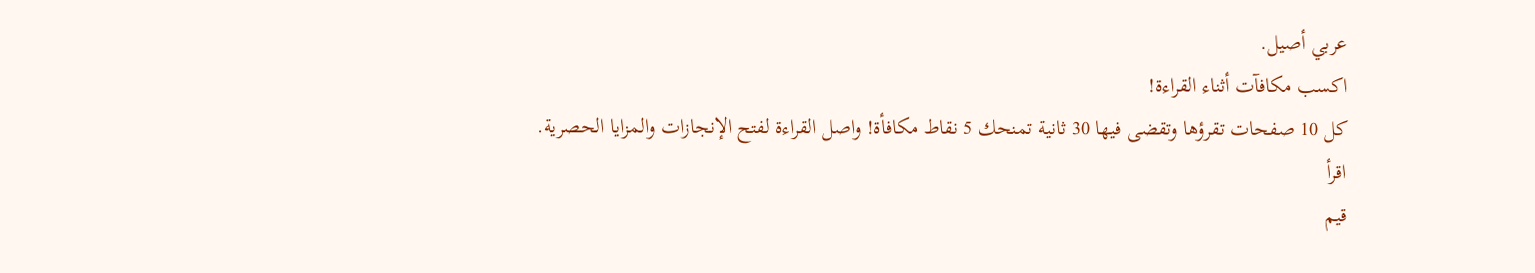عربي أصيل.
اكسب مكافآت أثناء القراءة!
كل 10 صفحات تقرؤها وتقضى فيها 30 ثانية تمنحك 5 نقاط مكافأة! واصل القراءة لفتح الإنجازات والمزايا الحصرية.
اقرأ
قيم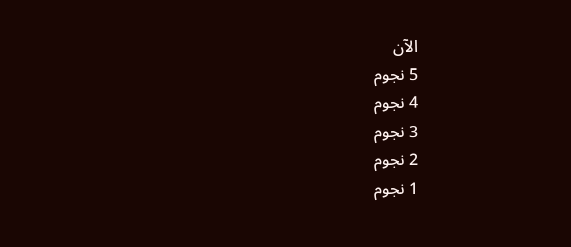الآن
5 نجوم
4 نجوم
3 نجوم
2 نجوم
1 نجوم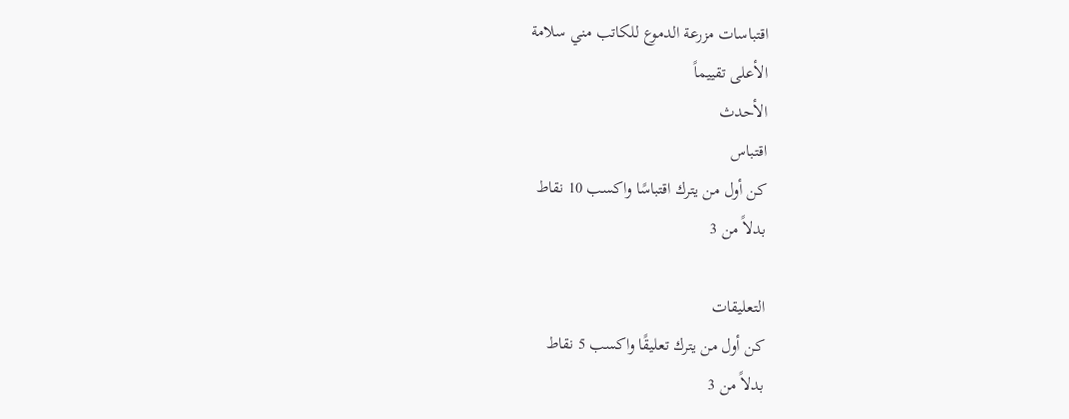اقتباسات مزرعة الدموع للكاتب مني سلامة
الأعلى تقييماً
الأحدث
اقتباس
كن أول من يترك اقتباسًا واكسب 10 نقاط
بدلاً من 3

التعليقات
كن أول من يترك تعليقًا واكسب 5 نقاط
بدلاً من 3